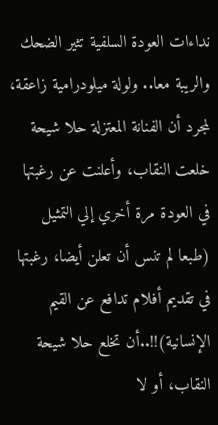نداءات العودة السلفية تثير الضحك والريبة معا.. ولولة ميلودرامية زاعقة، لمجرد أن الفنانة المعتزلة حلا شيحة خلعت النقاب، وأعلنت عن رغبتها في العودة مرة أخري إلي التمثيل (طبعا لم تنس أن تعلن أيضا، رغبتها في تقديم أفلام تدافع عن القيم الإنسانية)!!..أن تخلع حلا شيحة النقاب، أو لا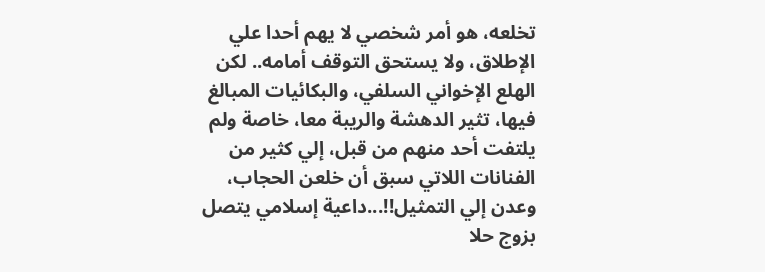تخلعه، هو أمر شخصي لا يهم أحدا علي الإطلاق، ولا يستحق التوقف أمامه.. لكن الهلع الإخواني السلفي، والبكائيات المبالغ فيها، تثير الدهشة والريبة معا، خاصة ولم يلتفت أحد منهم من قبل، إلي كثير من الفنانات اللاتي سبق أن خلعن الحجاب، وعدن إلي التمثيل!!...داعية إسلامي يتصل بزوج حلا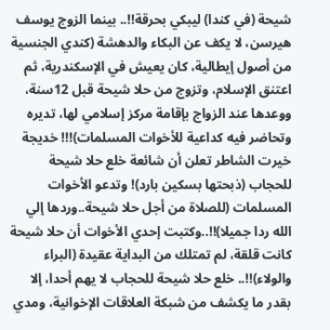شيحة (في كندا) ليبكي بحرقة!!.. بينما الزوج يوسف هيرسن، لا يكف عن البكاء والدهشة (كندي الجنسية من أصول إيطالية، كان يعيش في الإسكندرية، ثم اعتنق الإسلام، وتزوج من حلا شيحة قبل 12سنة، ووعدها عند الزواج بإقامة مركز إسلامي لها، تديره وتحاضر فيه كداعية للأخوات المسلمات)!!! خديجة خيرت الشاطر تعلن أن شائعة خلع حلا شيحة للحجاب (ذبحتها بسكين بارد)! وتدعو الأخوات المسلمات (للصلاة من أجل حلا شيحة..وردها إلي الله ردا جميلا)!!..وكتبت إحدي الأخوات أن حلا شيحة كانت قلقة، لم تمتلك من البداية عقيدة (البراء والولاء)!!.. خلع حلا شيحة للحجاب لا يهم أحدا، إلا بقدر ما يكشف من شبكة العلاقات الإخوانية، ومدي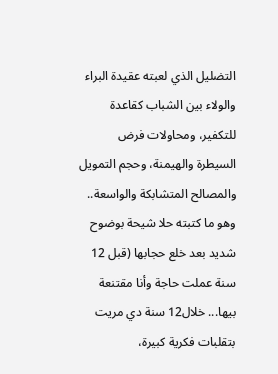التضليل الذي لعبته عقيدة البراء والولاء بين الشباب كقاعدة للتكفير، ومحاولات فرض السيطرة والهيمنة، وحجم التمويل والمصالح المتشابكة والواسعة.. وهو ما كتبته حلا شيحة بوضوح شديد بعد خلع حجابها (قبل 12 سنة عملت حاجة وأنا مقتنعة بيها... خلال12 سنة دي مريت بتقلبات فكرية كبيرة،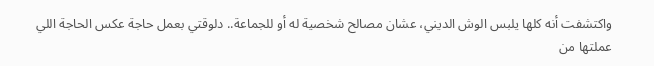واكتشفت أنه كلها يلبس الوش الديني، عشان مصالح شخصية له أو للجماعة.. دلوقتي بعمل حاجة عكس الحاجة اللي عملتها من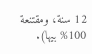12 سنة، ومقتنعة 100% بيها).